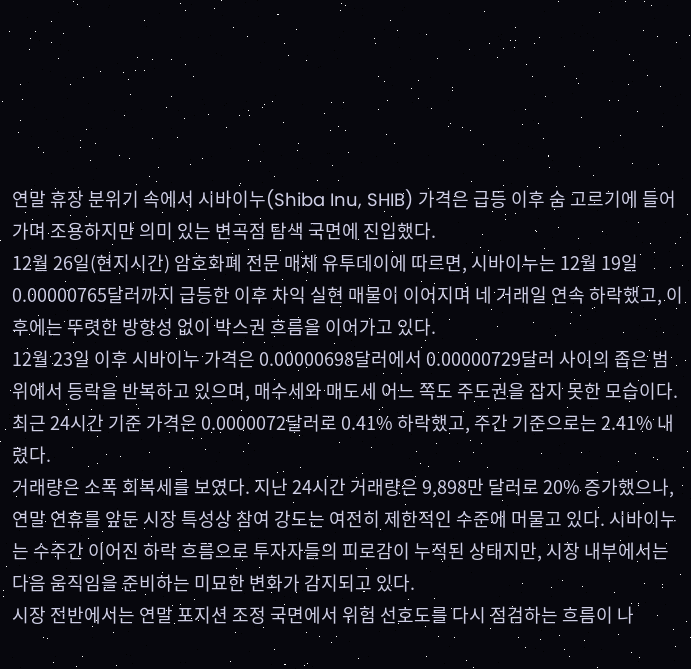연말 휴장 분위기 속에서 시바이누(Shiba Inu, SHIB) 가격은 급등 이후 숨 고르기에 들어가며 조용하지만 의미 있는 변곡점 탐색 국면에 진입했다.
12월 26일(현지시간) 암호화폐 전문 매체 유투데이에 따르면, 시바이누는 12월 19일 0.00000765달러까지 급등한 이후 차익 실현 매물이 이어지며 네 거래일 연속 하락했고, 이후에는 뚜렷한 방향성 없이 박스권 흐름을 이어가고 있다.
12월 23일 이후 시바이누 가격은 0.00000698달러에서 0.00000729달러 사이의 좁은 범위에서 등락을 반복하고 있으며, 매수세와 매도세 어느 쪽도 주도권을 잡지 못한 모습이다. 최근 24시간 기준 가격은 0.0000072달러로 0.41% 하락했고, 주간 기준으로는 2.41% 내렸다.
거래량은 소폭 회복세를 보였다. 지난 24시간 거래량은 9,898만 달러로 20% 증가했으나, 연말 연휴를 앞둔 시장 특성상 참여 강도는 여전히 제한적인 수준에 머물고 있다. 시바이누는 수주간 이어진 하락 흐름으로 투자자들의 피로감이 누적된 상태지만, 시장 내부에서는 다음 움직임을 준비하는 미묘한 변화가 감지되고 있다.
시장 전반에서는 연말 포지션 조정 국면에서 위험 선호도를 다시 점검하는 흐름이 나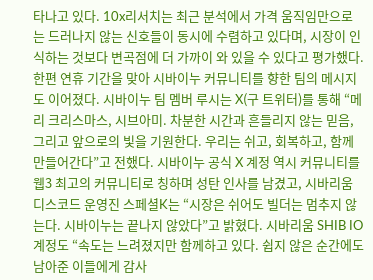타나고 있다. 10x리서치는 최근 분석에서 가격 움직임만으로는 드러나지 않는 신호들이 동시에 수렴하고 있다며, 시장이 인식하는 것보다 변곡점에 더 가까이 와 있을 수 있다고 평가했다.
한편 연휴 기간을 맞아 시바이누 커뮤니티를 향한 팀의 메시지도 이어졌다. 시바이누 팀 멤버 루시는 X(구 트위터)를 통해 “메리 크리스마스, 시브아미. 차분한 시간과 흔들리지 않는 믿음, 그리고 앞으로의 빛을 기원한다. 우리는 쉬고, 회복하고, 함께 만들어간다”고 전했다. 시바이누 공식 X 계정 역시 커뮤니티를 웹3 최고의 커뮤니티로 칭하며 성탄 인사를 남겼고, 시바리움 디스코드 운영진 스페셜K는 “시장은 쉬어도 빌더는 멈추지 않는다. 시바이누는 끝나지 않았다”고 밝혔다. 시바리움 SHIB IO 계정도 “속도는 느려졌지만 함께하고 있다. 쉽지 않은 순간에도 남아준 이들에게 감사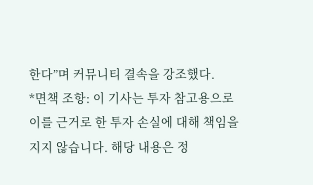한다”며 커뮤니티 결속을 강조했다.
*면책 조항: 이 기사는 투자 참고용으로 이를 근거로 한 투자 손실에 대해 책임을 지지 않습니다. 해당 내용은 정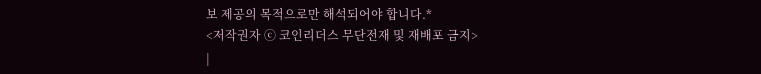보 제공의 목적으로만 해석되어야 합니다.*
<저작권자 ⓒ 코인리더스 무단전재 및 재배포 금지>
|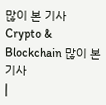많이 본 기사
Crypto & Blockchain 많이 본 기사
|